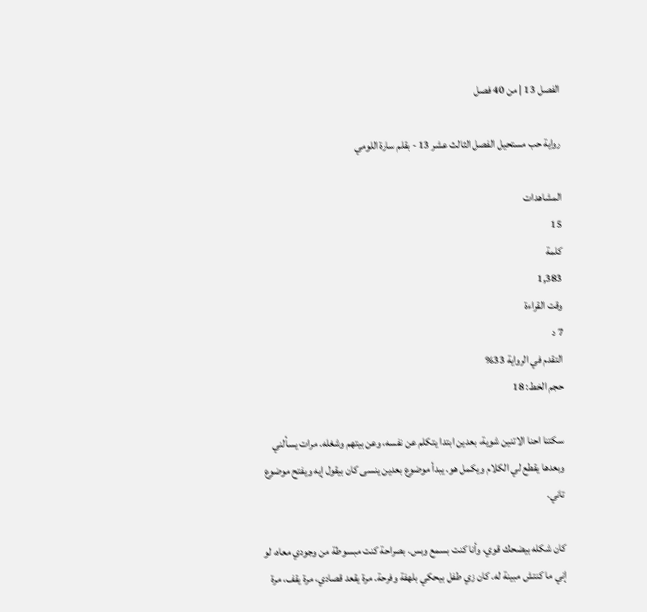الفصل 13 | من 40 فصل

رواية حب مستحيل الفصل الثالث عشر 13 - بقلم سارة اللومي

المشاهدات
15
كلمة
1,383
وقت القراءة
7 د
التقدم في الرواية 33%
حجم الخط: 18

سكتنا احنا الاتنين شوية، بعدين ابتدا يتكلم عن نفسه، وعن بيتهم وشغله. مرات يسألني وبعدها يقطع لي الكلام ويكمل هو. يبدأ موضوع بعدين ينسى كان بيقول إيه ويفتح موضوع تاني.

كان شكله بيضحك قوي، وأنا كنت بسمع وبس. بصراحة كنت مبسوطة من وجودي معاه، لو إني ما كنتش مبينة له. كان زي طفل بيحكي بلهفة وفرحة. مرة يقعد قصادي، مرة يقف، مرة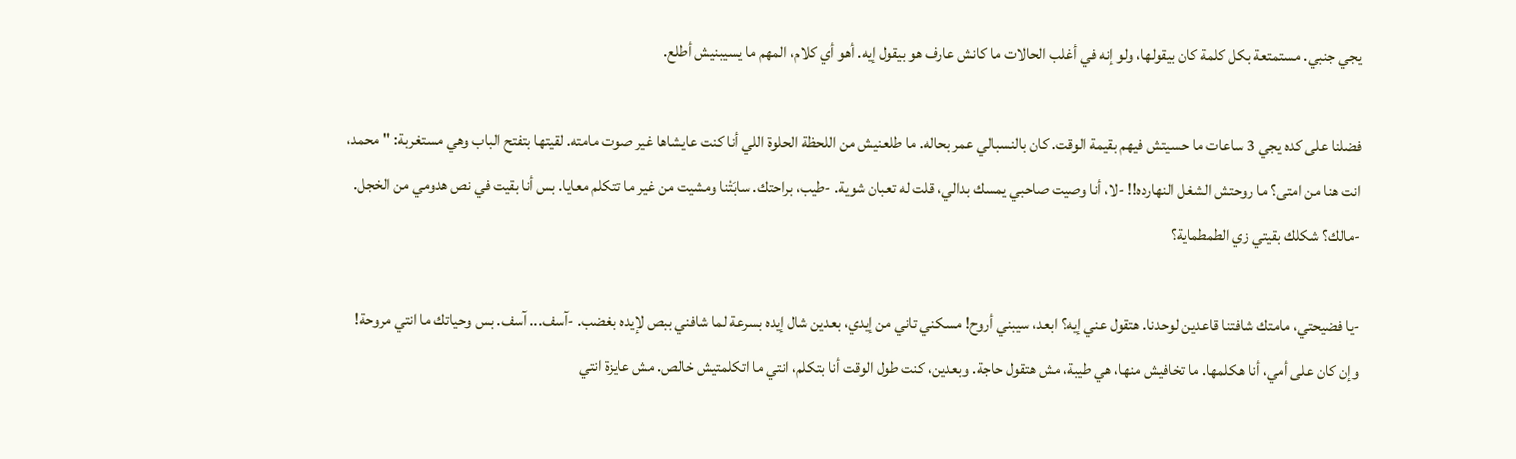يجي جنبي. مستمتعة بكل كلمة كان بيقولها، ولو إنه في أغلب الحالات ما كانش عارف هو بيقول إيه. أهو أي كلام، المهم ما يسيبنيش أطلع.

فضلنا على كده يجي 3 ساعات ما حسيتش فيهم بقيمة الوقت. كان بالنسبالي عمر بحاله. ما طلعنيش من اللحظة الحلوة اللي أنا كنت عايشاها غير صوت مامته. لقيتها بتفتح الباب وهي مستغربة: "محمد، انت هنا من امتى؟ ما روحتش الشغل النهارده!! -لا، أنا وصيت صاحبي يمسك بدالي، قلت له تعبان شوية. -طيب، براحتك. سابَتْنا ومشيت من غير ما تتكلم معايا. بس أنا بقيت في نص هدومي من الخجل. -مالك؟ شكلك بقيتي زي الطمطماية؟

-يا فضيحتي، مامتك شافتنا قاعدين لوحدنا. هتقول عني إيه؟ ابعد، سيبني أروح! مسكني تاني من إيدي، بعدين شال إيده بسرعة لما شافني ببص لإيده بغضب. -آسف... آسف. بس وحياتك ما انتي مروحة! وإن كان على أمي، أنا هكلمها. ما تخافيش منها، هي طيبة، مش هتقول حاجة. وبعدين، كنت طول الوقت أنا بتكلم، انتي ما اتكلمتيش خالص. مش عايزة انتي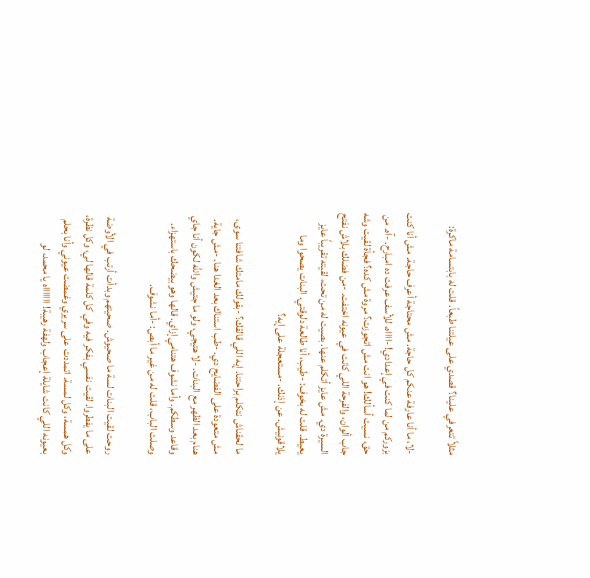مثلاً تتعرفي علينا؟ قصدي على عيلتنا طبعاً. قلت له بابتسامة ماكرة:

-لا، ما أنا عارفة عنكم كل حاجة. مش محتاجة أعرف حاجة. مش أنا كنت بزوركم من لما كنت في إعدادي! -ااااه، للأسف عرفت ده امبارح. -آه. من حق، نسيت أسألك! هو انت مش اتجوزت؟ مروة مش كده؟ فجأة لقيت وشه جاب ألوان، والفرحة اللي كانت في عيونه اختفت. -من فضلك بلاش نفتح السيرة دي. مش عايز أتكلم عنها. بصيت له من تحت، لقيته تقريباً عايز يعيط. قلت له بخوف: -طيب، أنا طالعة دلوقتي. البنات يصحوا وما يلاقونيش. عن إذنك. -مستعجلة على إيه؟

ما لحقناش نتكلم براحتنا. إيه اللي قالقك؟ -بقولك مامتك شافتنا سوى، مش متعودة على الفضايح دي. -طب استناك بعد الغدا هنا. -مش جاية. هنام بعد الظهر مع البنات. -لا هتيجي، ولو ما جتيش والله لكون أنا جاي وقاعد وسطكم. وأما نشوف هتنامي إزاي. قالها وهو بيضحك باستهزاء. وصلت الباب، قلت له من غير ما أبص: -أما نشوف.

روحت لقيت البنات لسة ما صحيوش. صحيتهم وبدأت أرتب في الأوضة على ما يفطروا. لقيت نفسي بفكر فيه وفي كل كلمة قالها لي، وكل نظرة، وكل همسة، وكل لمسة. اتمددت على سريري وغمضت عيوني وأنا بحلم بعيونه اللي كانت شايلة إعجاب ولهفة رهيبة! اااااااه يا محمد، لو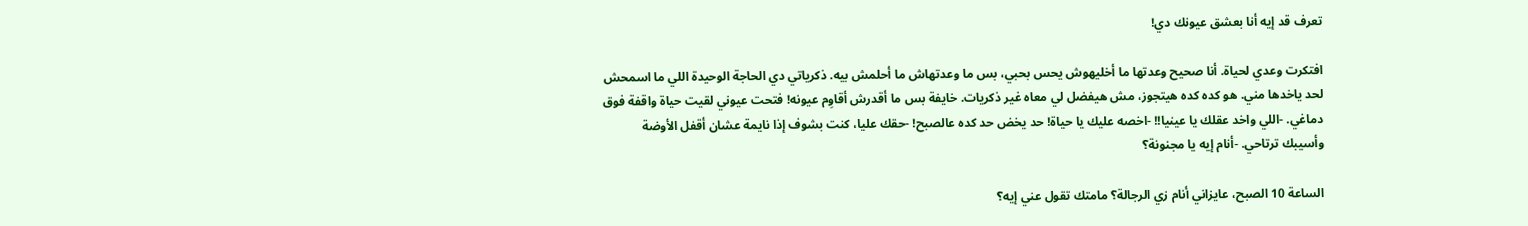تعرف قد إيه أنا بعشق عيونك دي!

افتكرت وعدي لحياة. أنا صحيح وعدتها ما أخليهوش يحس بحبي، بس ما وعدتهاش ما أحلمش بيه. ذكرياتي دي الحاجة الوحيدة اللي ما اسمحش لحد ياخدها مني. هو كده كده هيتجوز، مش هيفضل لي معاه غير ذكريات. خايفة بس ما أقدرش أقاوِم عيونه! فتحت عيوني لقيت حياة واقفة فوق دماغي. -اللي واخد عقلك يا عينيا!! -اخصه عليك يا حياة! حد يخض حد كده عالصبح! -حقك عليا، كنت بشوف إذا نايمة عشان أقفل الأوضة وأسيبك ترتاحي. -أنام إيه يا مجنونة؟

الساعة 10 الصبح، عايزاني أنام زي الرجالة؟ مامتك تقول عني إيه؟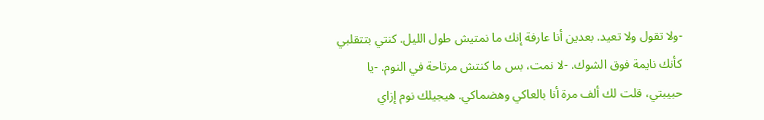-ولا تقول ولا تعيد. بعدين أنا عارفة إنك ما نمتيش طول الليل. كنتي بتتقلبي كأنك نايمة فوق الشوك. -لا نمت، بس ما كنتش مرتاحة في النوم. -يا حبيبتي، قلت لك ألف مرة أنا بالعاكي وهضماكي. هيجيلك نوم إزاي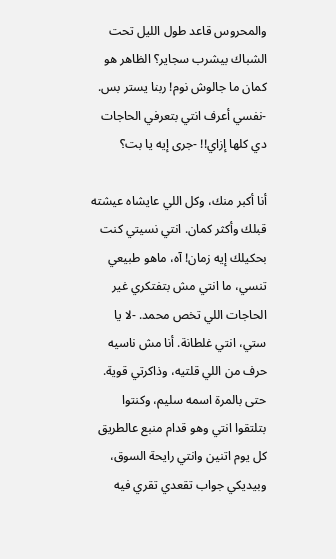والمحروس قاعد طول الليل تحت الشباك بيشرب سجاير؟ الظاهر هو كمان ما جالوش نوم! ربنا يستر بس. -نفسي أعرف انتي بتعرفي الحاجات دي كلها إزاي!! -جرى إيه يا بت؟

أنا أكبر منك، وكل اللي عايشاه عيشته قبلك وأكثر كمان. انتي نسيتي كنت بحكيلك إيه زمان! آه، ماهو طبيعي تنسي، ما انتي مش بتفتكري غير الحاجات اللي تخص محمد. -لا يا ستي، انتي غلطانة. أنا مش ناسيه حرف من اللي قلتيه، وذاكرتي قوية. حتى بالمرة اسمه سليم، وكنتوا بتلتقوا انتي وهو قدام منبع عالطريق كل يوم اتنين وانتي رايحة السوق، وبيديكي جواب تقعدي تقري فيه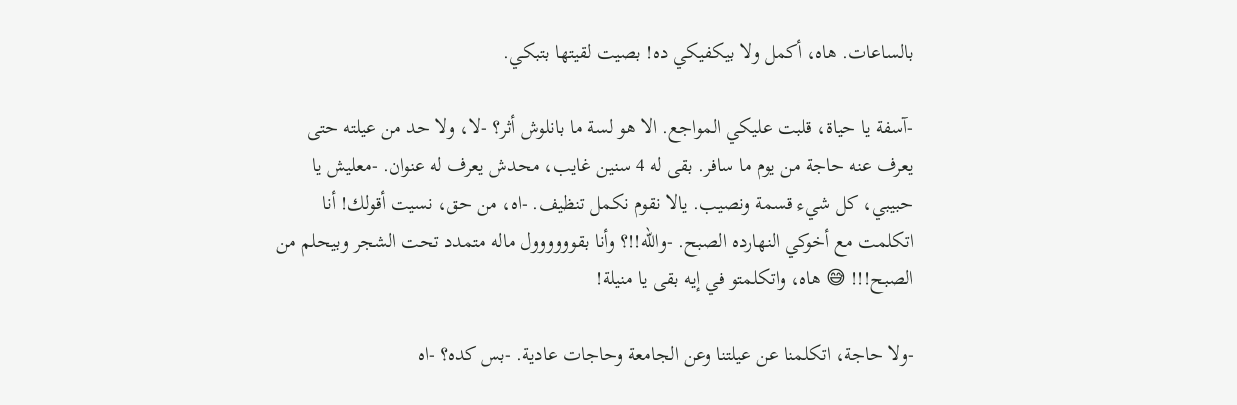بالساعات. هاه، أكمل ولا بيكفيكي ده! بصيت لقيتها بتبكي.

-آسفة يا حياة، قلبت عليكي المواجع. الا هو لسة ما بانلوش أثر؟ -لا، ولا حد من عيلته حتى يعرف عنه حاجة من يوم ما سافر. بقى له 4 سنين غايب، محدش يعرف له عنوان. -معليش يا حبيبي، كل شيء قسمة ونصيب. يالا نقوم نكمل تنظيف. -اه، من حق، نسيت أقولك! أنا اتكلمت مع أخوكي النهارده الصبح. -والله!!؟ وأنا بقوووووول ماله متمدد تحت الشجر وبيحلم من الصبح!!! 😅 هاه، واتكلمتو في إيه بقى يا منيلة!

-ولا حاجة، اتكلمنا عن عيلتنا وعن الجامعة وحاجات عادية. -بس كده؟ -اه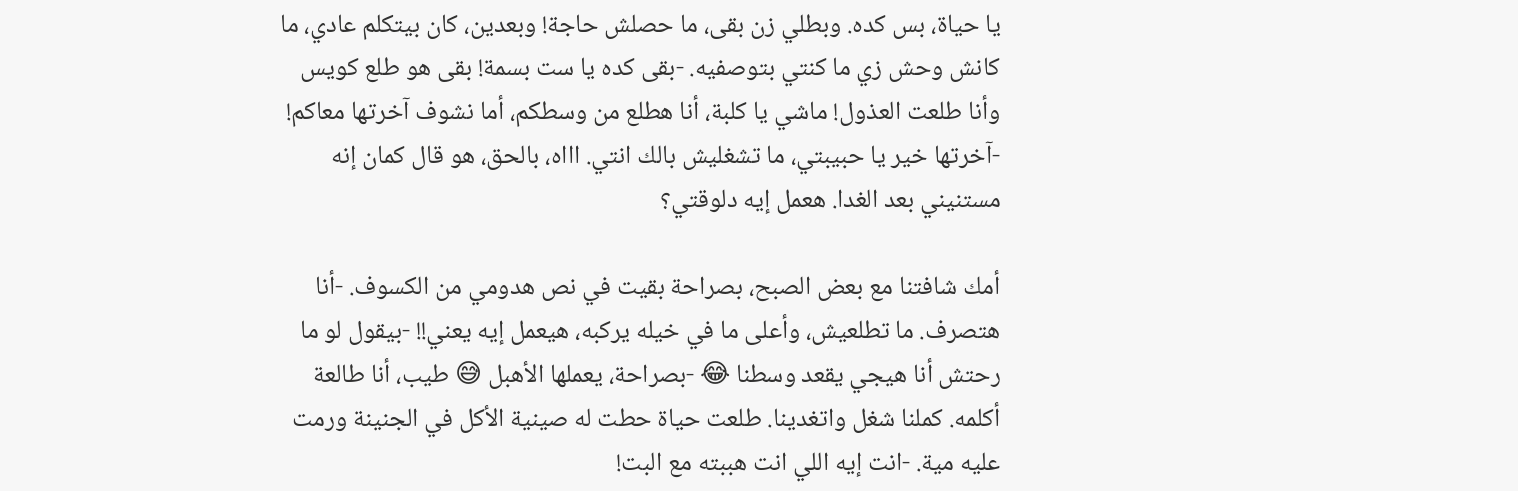يا حياة، بس كده. وبطلي زن بقى، ما حصلش حاجة! وبعدين، كان بيتكلم عادي، ما كانش وحش زي ما كنتي بتوصفيه. -بقى كده يا ست بسمة! بقى هو طلع كويس وأنا طلعت العذول! ماشي يا كلبة، أنا هطلع من وسطكم، أما نشوف آخرتها معاكم! -آخرتها خير يا حبيبتي، ما تشغليش بالك انتي. اااه، بالحق، هو قال كمان إنه مستنيني بعد الغدا. هعمل إيه دلوقتي؟

أمك شافتنا مع بعض الصبح، بصراحة بقيت في نص هدومي من الكسوف. -أنا هتصرف. ما تطلعيش، وأعلى ما في خيله يركبه، هيعمل إيه يعني!! -بيقول لو ما رحتش أنا هيجي يقعد وسطنا 😂 -بصراحة، يعملها الأهبل 😅 طيب، أنا طالعة أكلمه. كملنا شغل واتغدينا. طلعت حياة حطت له صينية الأكل في الجنينة ورمت عليه مية. -انت إيه اللي انت هببته مع البت!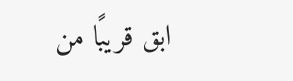ابق قريبًا من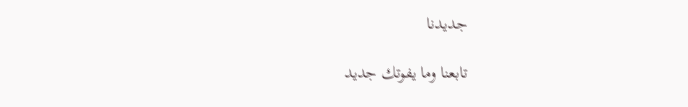جديدنا

تابعنا وما يفوتك جديد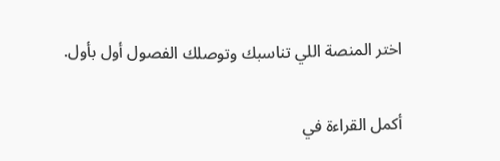اختر المنصة اللي تناسبك وتوصلك الفصول أول بأول.

أكمل القراءة في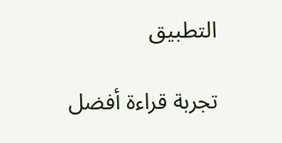التطبيق

تجربة قراءة أفضل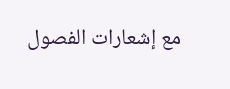مع إشعارات الفصول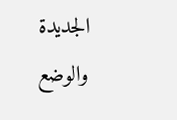الجديدة والوضع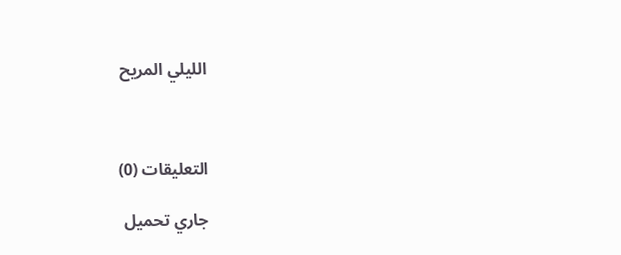الليلي المريح



التعليقات (0)

جاري تحميل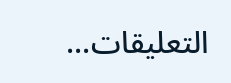التعليقات...